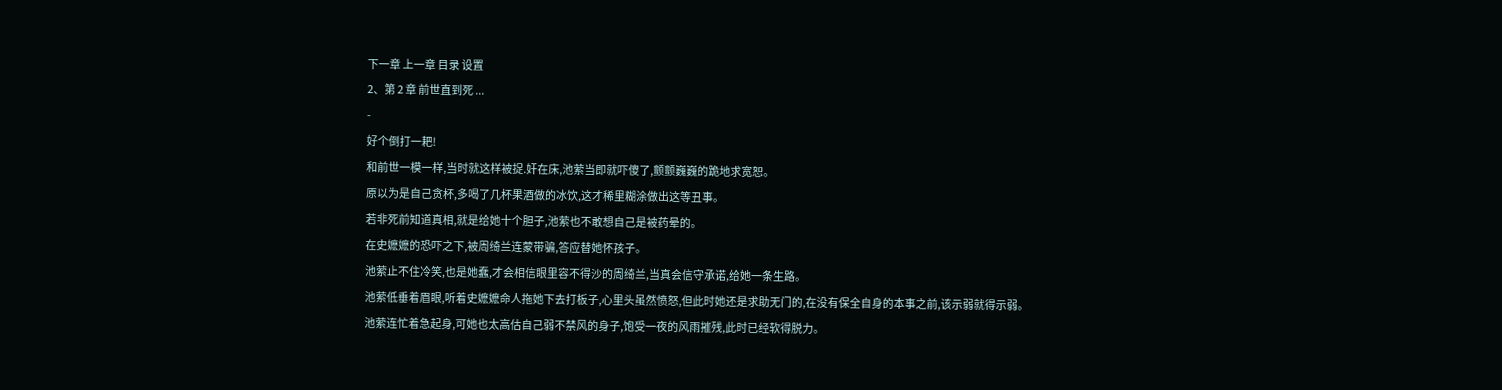下一章 上一章 目录 设置
2、第 2 章 前世直到死 ...
-
好个倒打一耙!
和前世一模一样,当时就这样被捉.奸在床,池萦当即就吓傻了,颤颤巍巍的跪地求宽恕。
原以为是自己贪杯,多喝了几杯果酒做的冰饮,这才稀里糊涂做出这等丑事。
若非死前知道真相,就是给她十个胆子,池萦也不敢想自己是被药晕的。
在史嬷嬷的恐吓之下,被周绮兰连蒙带骗,答应替她怀孩子。
池萦止不住冷笑,也是她蠢,才会相信眼里容不得沙的周绮兰,当真会信守承诺,给她一条生路。
池萦低垂着眉眼,听着史嬷嬷命人拖她下去打板子,心里头虽然愤怒,但此时她还是求助无门的,在没有保全自身的本事之前,该示弱就得示弱。
池萦连忙着急起身,可她也太高估自己弱不禁风的身子,饱受一夜的风雨摧残,此时已经软得脱力。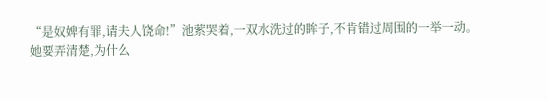“是奴婢有罪,请夫人饶命!”池萦哭着,一双水洗过的眸子,不肯错过周围的一举一动。
她要弄清楚,为什么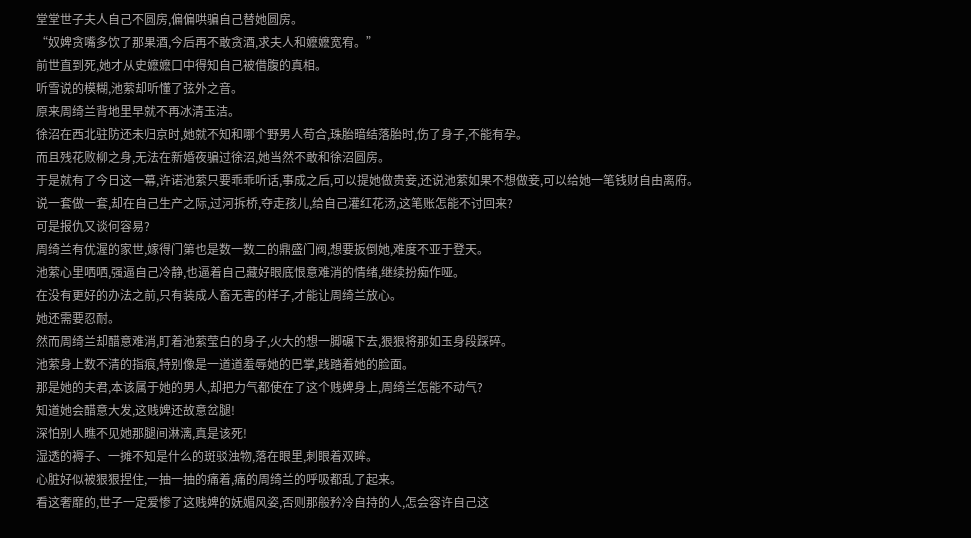堂堂世子夫人自己不圆房,偏偏哄骗自己替她圆房。
“奴婢贪嘴多饮了那果酒,今后再不敢贪酒,求夫人和嬷嬷宽宥。”
前世直到死,她才从史嬷嬷口中得知自己被借腹的真相。
听雪说的模糊,池萦却听懂了弦外之音。
原来周绮兰背地里早就不再冰清玉洁。
徐沼在西北驻防还未归京时,她就不知和哪个野男人苟合,珠胎暗结落胎时,伤了身子,不能有孕。
而且残花败柳之身,无法在新婚夜骗过徐沼,她当然不敢和徐沼圆房。
于是就有了今日这一幕,许诺池萦只要乖乖听话,事成之后,可以提她做贵妾,还说池萦如果不想做妾,可以给她一笔钱财自由离府。
说一套做一套,却在自己生产之际,过河拆桥,夺走孩儿,给自己灌红花汤,这笔账怎能不讨回来?
可是报仇又谈何容易?
周绮兰有优渥的家世,嫁得门第也是数一数二的鼎盛门阀,想要扳倒她,难度不亚于登天。
池萦心里哂哂,强逼自己冷静,也逼着自己藏好眼底恨意难消的情绪,继续扮痴作哑。
在没有更好的办法之前,只有装成人畜无害的样子,才能让周绮兰放心。
她还需要忍耐。
然而周绮兰却醋意难消,盯着池萦莹白的身子,火大的想一脚碾下去,狠狠将那如玉身段踩碎。
池萦身上数不清的指痕,特别像是一道道羞辱她的巴掌,践踏着她的脸面。
那是她的夫君,本该属于她的男人,却把力气都使在了这个贱婢身上,周绮兰怎能不动气?
知道她会醋意大发,这贱婢还故意岔腿!
深怕别人瞧不见她那腿间淋漓,真是该死!
湿透的褥子、一摊不知是什么的斑驳浊物,落在眼里,刺眼着双眸。
心脏好似被狠狠捏住,一抽一抽的痛着,痛的周绮兰的呼吸都乱了起来。
看这奢靡的,世子一定爱惨了这贱婢的妩媚风姿,否则那般矜冷自持的人,怎会容许自己这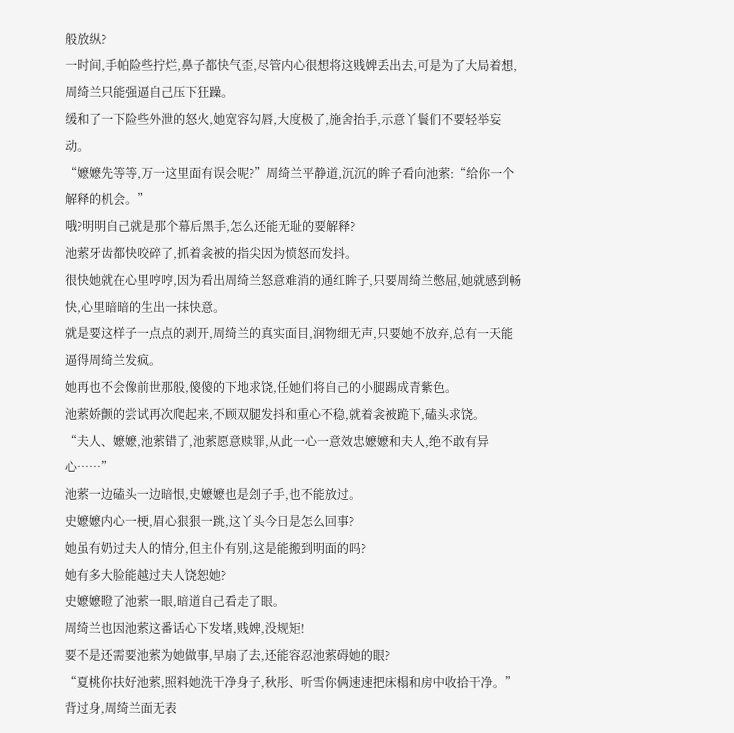般放纵?
一时间,手帕险些拧烂,鼻子都快气歪,尽管内心很想将这贱婢丢出去,可是为了大局着想,周绮兰只能强逼自己压下狂躁。
缓和了一下险些外泄的怒火,她宽容勾唇,大度极了,施舍抬手,示意丫鬟们不要轻举妄动。
“嬷嬷先等等,万一这里面有误会呢?”周绮兰平静道,沉沉的眸子看向池萦:“给你一个解释的机会。”
哦?明明自己就是那个幕后黑手,怎么还能无耻的要解释?
池萦牙齿都快咬碎了,抓着衾被的指尖因为愤怒而发抖。
很快她就在心里哼哼,因为看出周绮兰怒意难消的通红眸子,只要周绮兰憋屈,她就感到畅快,心里暗暗的生出一抹快意。
就是要这样子一点点的剥开,周绮兰的真实面目,润物细无声,只要她不放弃,总有一天能逼得周绮兰发疯。
她再也不会像前世那般,傻傻的下地求饶,任她们将自己的小腿踢成青紫色。
池萦娇颤的尝试再次爬起来,不顾双腿发抖和重心不稳,就着衾被跪下,磕头求饶。
“夫人、嬷嬷,池萦错了,池萦愿意赎罪,从此一心一意效忠嬷嬷和夫人,绝不敢有异心……”
池萦一边磕头一边暗恨,史嬷嬷也是刽子手,也不能放过。
史嬷嬷内心一梗,眉心狠狠一跳,这丫头今日是怎么回事?
她虽有奶过夫人的情分,但主仆有别,这是能搬到明面的吗?
她有多大脸能越过夫人饶恕她?
史嬷嬷瞪了池萦一眼,暗道自己看走了眼。
周绮兰也因池萦这番话心下发堵,贱婢,没规矩!
要不是还需要池萦为她做事,早扇了去,还能容忍池萦碍她的眼?
“夏桃你扶好池萦,照料她洗干净身子,秋彤、听雪你俩速速把床榻和房中收拾干净。”背过身,周绮兰面无表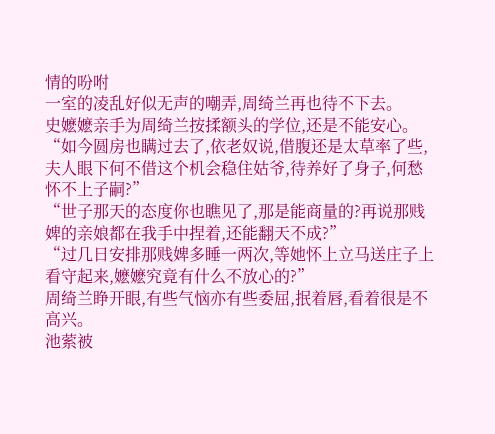情的吩咐
一室的凌乱好似无声的嘲弄,周绮兰再也待不下去。
史嬷嬷亲手为周绮兰按揉额头的学位,还是不能安心。
“如今圆房也瞒过去了,依老奴说,借腹还是太草率了些,夫人眼下何不借这个机会稳住姑爷,待养好了身子,何愁怀不上子嗣?”
“世子那天的态度你也瞧见了,那是能商量的?再说那贱婢的亲娘都在我手中捏着,还能翻天不成?”
“过几日安排那贱婢多睡一两次,等她怀上立马送庄子上看守起来,嬷嬷究竟有什么不放心的?”
周绮兰睁开眼,有些气恼亦有些委屈,抿着唇,看着很是不高兴。
池萦被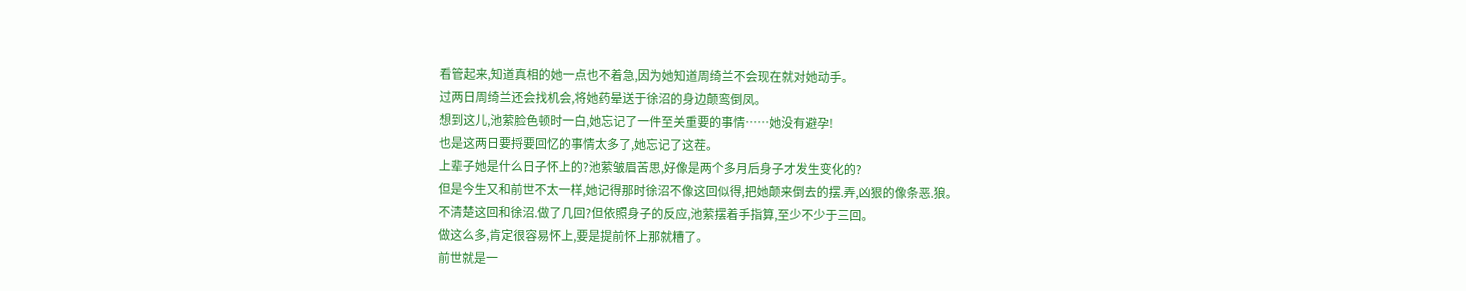看管起来,知道真相的她一点也不着急,因为她知道周绮兰不会现在就对她动手。
过两日周绮兰还会找机会,将她药晕送于徐沼的身边颠鸾倒凤。
想到这儿,池萦脸色顿时一白,她忘记了一件至关重要的事情……她没有避孕!
也是这两日要捋要回忆的事情太多了,她忘记了这茬。
上辈子她是什么日子怀上的?池萦皱眉苦思,好像是两个多月后身子才发生变化的?
但是今生又和前世不太一样,她记得那时徐沼不像这回似得,把她颠来倒去的摆.弄,凶狠的像条恶.狼。
不清楚这回和徐沼.做了几回?但依照身子的反应,池萦摆着手指算,至少不少于三回。
做这么多,肯定很容易怀上,要是提前怀上那就糟了。
前世就是一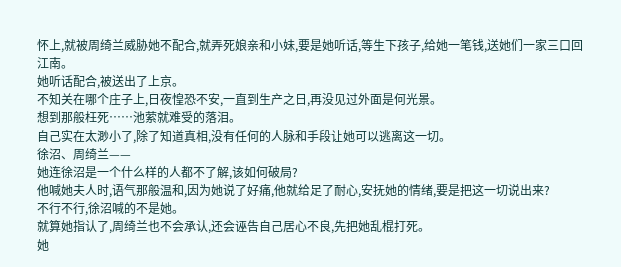怀上,就被周绮兰威胁她不配合,就弄死娘亲和小妹,要是她听话,等生下孩子,给她一笔钱,送她们一家三口回江南。
她听话配合,被送出了上京。
不知关在哪个庄子上,日夜惶恐不安,一直到生产之日,再没见过外面是何光景。
想到那般枉死……池萦就难受的落泪。
自己实在太渺小了,除了知道真相,没有任何的人脉和手段让她可以逃离这一切。
徐沼、周绮兰——
她连徐沼是一个什么样的人都不了解,该如何破局?
他喊她夫人时,语气那般温和,因为她说了好痛,他就给足了耐心,安抚她的情绪,要是把这一切说出来?
不行不行,徐沼喊的不是她。
就算她指认了,周绮兰也不会承认,还会诬告自己居心不良,先把她乱棍打死。
她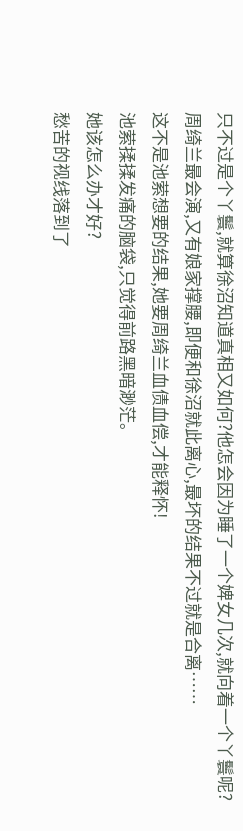只不过是个丫鬟,就算徐沼知道真相又如何?他怎会因为睡了一个婢女几次,就向着一个丫鬟呢?
周绮兰最会演,又有娘家撑腰,即便和徐沼就此离心,最坏的结果不过就是合离……
这不是池萦想要的结果,她要周绮兰血债血偿,才能释怀!
池萦揉揉发痛的脑袋,只觉得前路黑暗渺茫。
她该怎么办才好?
愁苦的视线落到了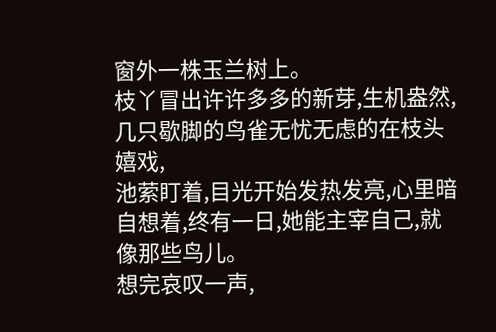窗外一株玉兰树上。
枝丫冒出许许多多的新芽,生机盎然,几只歇脚的鸟雀无忧无虑的在枝头嬉戏,
池萦盯着,目光开始发热发亮,心里暗自想着,终有一日,她能主宰自己,就像那些鸟儿。
想完哀叹一声,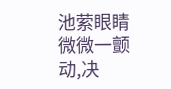池萦眼睛微微一颤动,决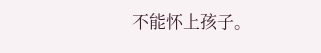不能怀上孩子。